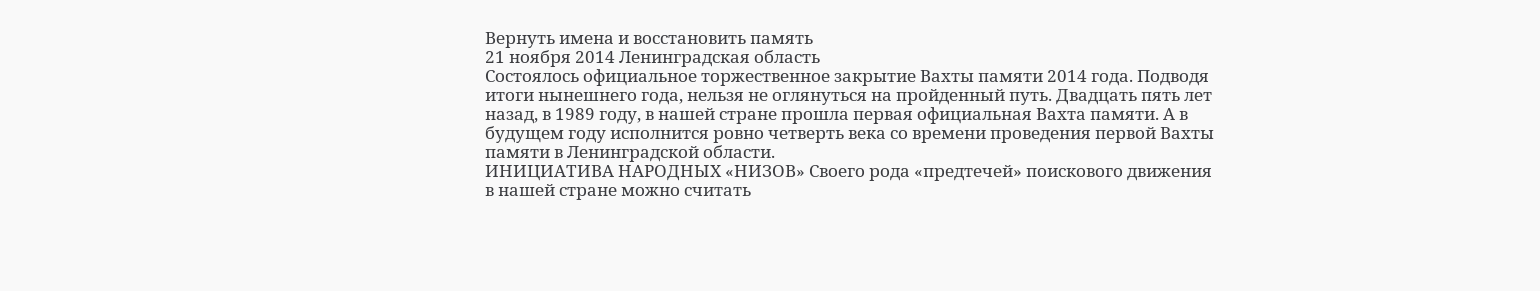Вернуть имена и восстановить память
21 ноября 2014 Ленинградская область
Состоялось официальное торжественное закрытие Вахты памяти 2014 года. Подводя итоги нынешнего года, нельзя не оглянуться на пройденный путь. Двадцать пять лет назад, в 1989 году, в нашей стране прошла первая официальная Вахта памяти. А в будущем году исполнится ровно четверть века со времени проведения первой Вахты памяти в Ленинградской области.
ИНИЦИАТИВА НАРОДНЫХ «НИЗОВ» Своего рода «предтечей» поискового движения в нашей стране можно считать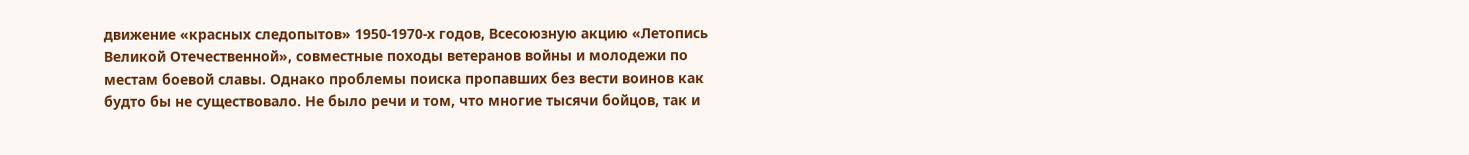движение «красных следопытов» 1950-1970-х годов, Всесоюзную акцию «Летопись Великой Отечественной», совместные походы ветеранов войны и молодежи по местам боевой славы. Однако проблемы поиска пропавших без вести воинов как будто бы не существовало. Не было речи и том, что многие тысячи бойцов, так и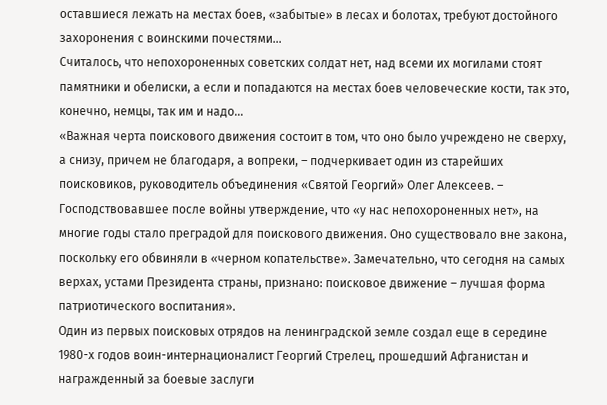оставшиеся лежать на местах боев, «забытые» в лесах и болотах, требуют достойного захоронения с воинскими почестями…
Считалось, что непохороненных советских солдат нет, над всеми их могилами стоят памятники и обелиски, а если и попадаются на местах боев человеческие кости, так это, конечно, немцы, так им и надо…
«Важная черта поискового движения состоит в том, что оно было учреждено не сверху, а снизу, причем не благодаря, а вопреки, – подчеркивает один из старейших поисковиков, руководитель объединения «Святой Георгий» Олег Алексеев. – Господствовавшее после войны утверждение, что «у нас непохороненных нет», на многие годы стало преградой для поискового движения. Оно существовало вне закона, поскольку его обвиняли в «черном копательстве». Замечательно, что сегодня на самых верхах, устами Президента страны, признано: поисковое движение – лучшая форма патриотического воспитания».
Один из первых поисковых отрядов на ленинградской земле создал еще в середине 1980-х годов воин-интернационалист Георгий Стрелец, прошедший Афганистан и награжденный за боевые заслуги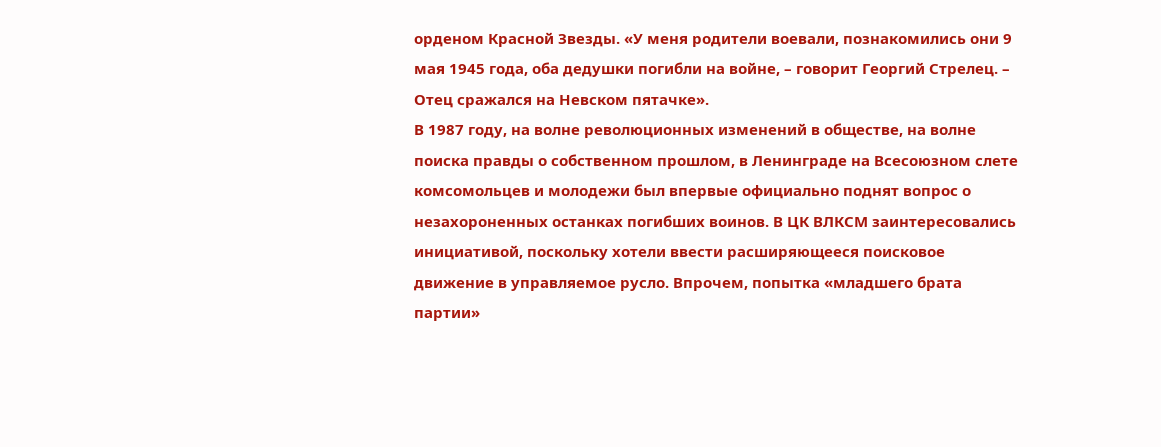орденом Красной Звезды. «У меня родители воевали, познакомились они 9 мая 1945 года, оба дедушки погибли на войне, – говорит Георгий Стрелец. – Отец сражался на Невском пятачке».
В 1987 году, на волне революционных изменений в обществе, на волне поиска правды о собственном прошлом, в Ленинграде на Всесоюзном слете комсомольцев и молодежи был впервые официально поднят вопрос о незахороненных останках погибших воинов. В ЦК ВЛКСМ заинтересовались инициативой, поскольку хотели ввести расширяющееся поисковое движение в управляемое русло. Впрочем, попытка «младшего брата партии»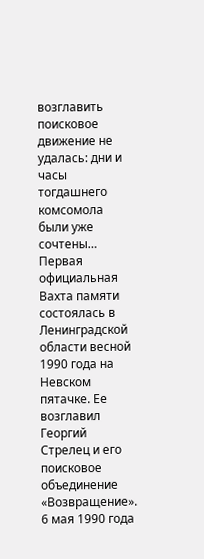возглавить поисковое движение не удалась: дни и часы тогдашнего комсомола были уже сочтены…
Первая официальная Вахта памяти состоялась в Ленинградской области весной 1990 года на Невском пятачке. Ее возглавил Георгий Стрелец и его поисковое объединение «Возвращение». 6 мая 1990 года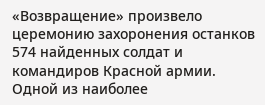«Возвращение» произвело церемонию захоронения останков 574 найденных солдат и командиров Красной армии. Одной из наиболее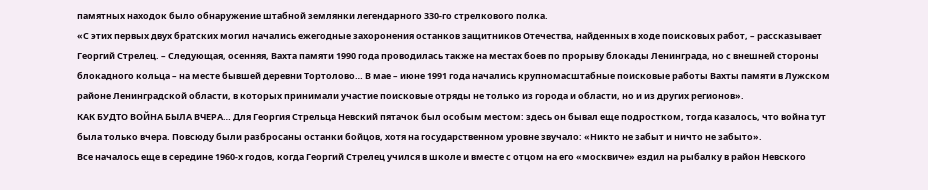памятных находок было обнаружение штабной землянки легендарного 330-го стрелкового полка.
«С этих первых двух братских могил начались ежегодные захоронения останков защитников Отечества, найденных в ходе поисковых работ, – рассказывает Георгий Стрелец. – Следующая, осенняя, Вахта памяти 1990 года проводилась также на местах боев по прорыву блокады Ленинграда, но с внешней стороны блокадного кольца – на месте бывшей деревни Тортолово… В мае – июне 1991 года начались крупномасштабные поисковые работы Вахты памяти в Лужском районе Ленинградской области, в которых принимали участие поисковые отряды не только из города и области, но и из других регионов».
КАК БУДТО ВОЙНА БЫЛА ВЧЕРА… Для Георгия Стрельца Невский пятачок был особым местом: здесь он бывал еще подростком, тогда казалось, что война тут была только вчера. Повсюду были разбросаны останки бойцов, хотя на государственном уровне звучало: «Никто не забыт и ничто не забыто».
Все началось еще в середине 1960-х годов, когда Георгий Стрелец учился в школе и вместе с отцом на его «москвиче» ездил на рыбалку в район Невского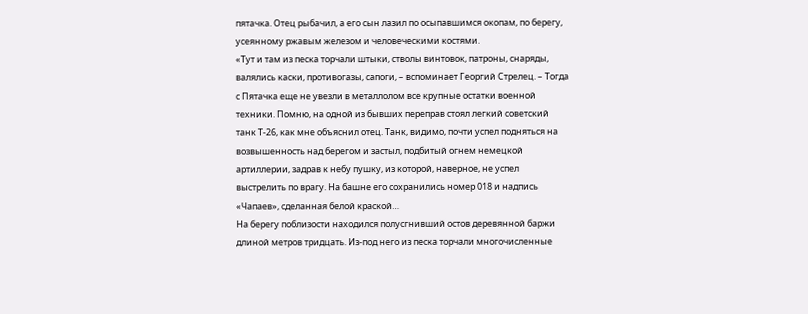пятачка. Отец рыбачил, а его сын лазил по осыпавшимся окопам, по берегу, усеянному ржавым железом и человеческими костями.
«Тут и там из песка торчали штыки, стволы винтовок, патроны, снаряды, валялись каски, противогазы, сапоги, – вспоминает Георгий Стрелец. – Тогда с Пятачка еще не увезли в металлолом все крупные остатки военной техники. Помню, на одной из бывших переправ стоял легкий советский танк Т-26, как мне объяснил отец. Танк, видимо, почти успел подняться на возвышенность над берегом и застыл, подбитый огнем немецкой артиллерии, задрав к небу пушку, из которой, наверное, не успел выстрелить по врагу. На башне его сохранились номер 018 и надпись «Чапаев», сделанная белой краской…
На берегу поблизости находился полусгнивший остов деревянной баржи длиной метров тридцать. Из-под него из песка торчали многочисленные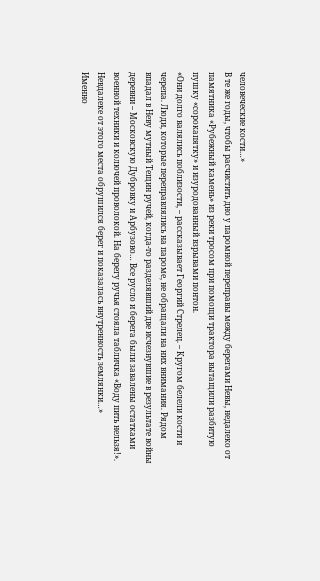человеческие кости…»
В те же годы, чтобы расчистить дно у паромной переправы между берегами Невы, недалеко от памятника «Рубежный камень» из реки тросом при помощи трактора вытащили разбитую пушку «сорокапятку» и изуродованный взрывами понтон.
«Они долго валялись поблизости, – рассказывает Георгий Стрелец. – Кругом белели кости и черепа. Люди, которые переправлялись на пароме, не обращали на них внимания. Рядом впадал в Неву мутный Тещин ручей, когда-то разделявший две исчезнувшие в результате войны деревни – Московскую Дубровку и Арбузово… Все русло и берега были завалены остатками военной техники и колючей проволокой. На берегу ручья стояла табличка «Воду пить нельзя!». Невдалеке от этого места обрушился берег и показалась внутренность землянки…»
Именно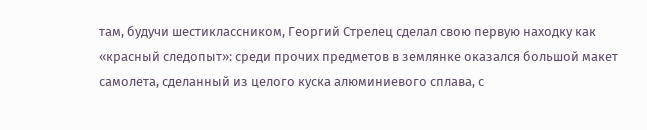там, будучи шестиклассником, Георгий Стрелец сделал свою первую находку как «красный следопыт»: среди прочих предметов в землянке оказался большой макет самолета, сделанный из целого куска алюминиевого сплава, с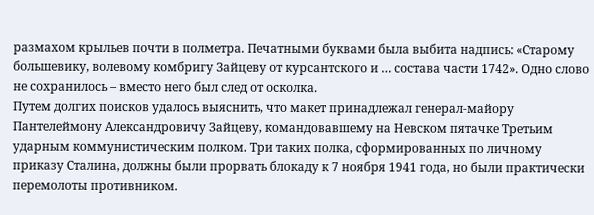размахом крыльев почти в полметра. Печатными буквами была выбита надпись: «Старому большевику, волевому комбригу Зайцеву от курсантского и … состава части 1742». Одно слово не сохранилось – вместо него был след от осколка.
Путем долгих поисков удалось выяснить, что макет принадлежал генерал-майору Пантелеймону Александровичу Зайцеву, командовавшему на Невском пятачке Третьим ударным коммунистическим полком. Три таких полка, сформированных по личному приказу Сталина, должны были прорвать блокаду к 7 ноября 1941 года, но были практически перемолоты противником.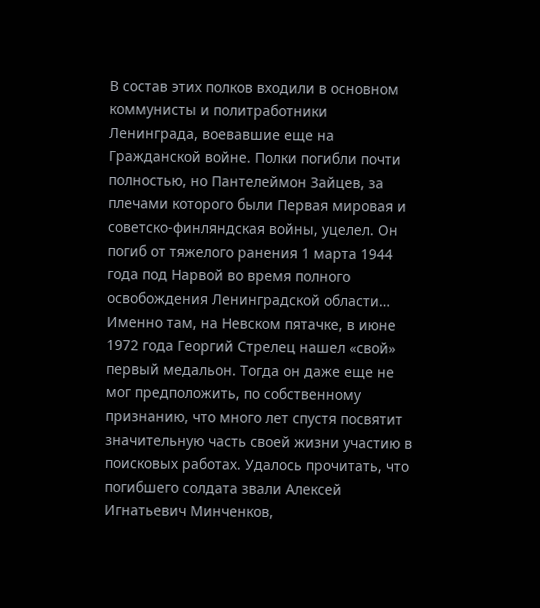В состав этих полков входили в основном коммунисты и политработники Ленинграда, воевавшие еще на Гражданской войне. Полки погибли почти полностью, но Пантелеймон Зайцев, за плечами которого были Первая мировая и советско-финляндская войны, уцелел. Он погиб от тяжелого ранения 1 марта 1944 года под Нарвой во время полного освобождения Ленинградской области…
Именно там, на Невском пятачке, в июне 1972 года Георгий Стрелец нашел «свой» первый медальон. Тогда он даже еще не мог предположить, по собственному признанию, что много лет спустя посвятит значительную часть своей жизни участию в поисковых работах. Удалось прочитать, что погибшего солдата звали Алексей Игнатьевич Минченков,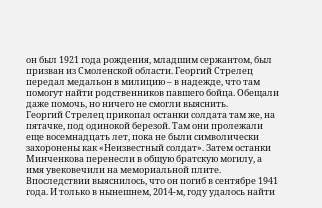он был 1921 года рождения, младшим сержантом, был призван из Смоленской области. Георгий Стрелец передал медальон в милицию – в надежде, что там помогут найти родственников павшего бойца. Обещали даже помочь, но ничего не смогли выяснить.
Георгий Стрелец прикопал останки солдата там же, на пятачке, под одинокой березой. Там они пролежали еще восемнадцать лет, пока не были символически захоронены как «Неизвестный солдат». Затем останки Минченкова перенесли в общую братскую могилу, а имя увековечили на мемориальной плите. Впоследствии выяснилось, что он погиб в сентябре 1941 года. И только в нынешнем, 2014-м, году удалось найти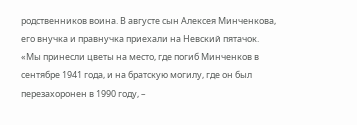родственников воина. В августе сын Алексея Минченкова, его внучка и правнучка приехали на Невский пятачок.
«Мы принесли цветы на место, где погиб Минченков в сентябре 1941 года, и на братскую могилу, где он был перезахоронен в 1990 году, –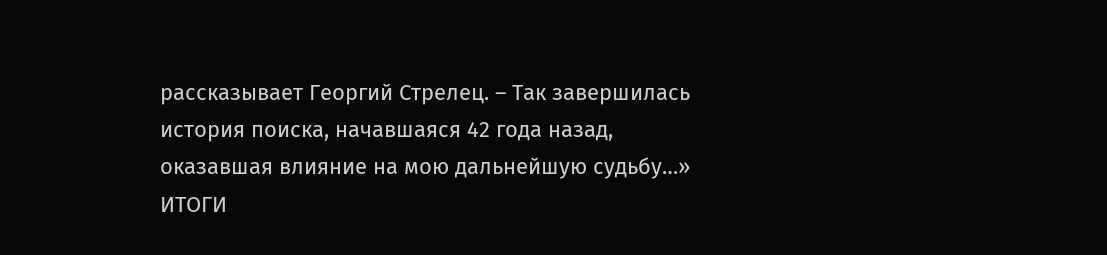рассказывает Георгий Стрелец. – Так завершилась история поиска, начавшаяся 42 года назад, оказавшая влияние на мою дальнейшую судьбу…»
ИТОГИ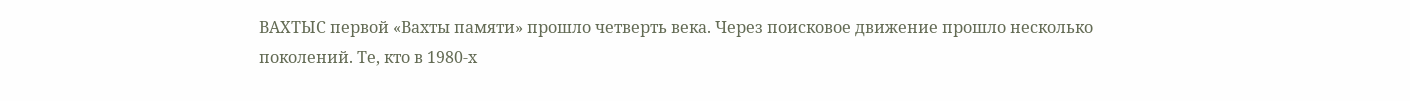ВАХТЫС первой «Вахты памяти» прошло четверть века. Через поисковое движение прошло несколько поколений. Те, кто в 1980-х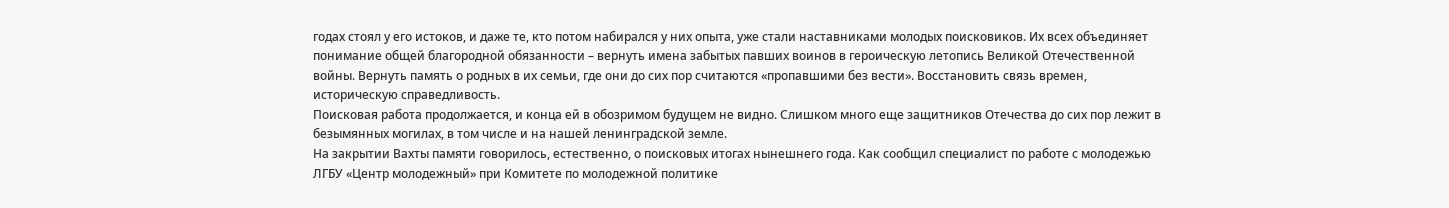годах стоял у его истоков, и даже те, кто потом набирался у них опыта, уже стали наставниками молодых поисковиков. Их всех объединяет понимание общей благородной обязанности – вернуть имена забытых павших воинов в героическую летопись Великой Отечественной войны. Вернуть память о родных в их семьи, где они до сих пор считаются «пропавшими без вести». Восстановить связь времен, историческую справедливость.
Поисковая работа продолжается, и конца ей в обозримом будущем не видно. Слишком много еще защитников Отечества до сих пор лежит в безымянных могилах, в том числе и на нашей ленинградской земле.
На закрытии Вахты памяти говорилось, естественно, о поисковых итогах нынешнего года. Как сообщил специалист по работе с молодежью ЛГБУ «Центр молодежный» при Комитете по молодежной политике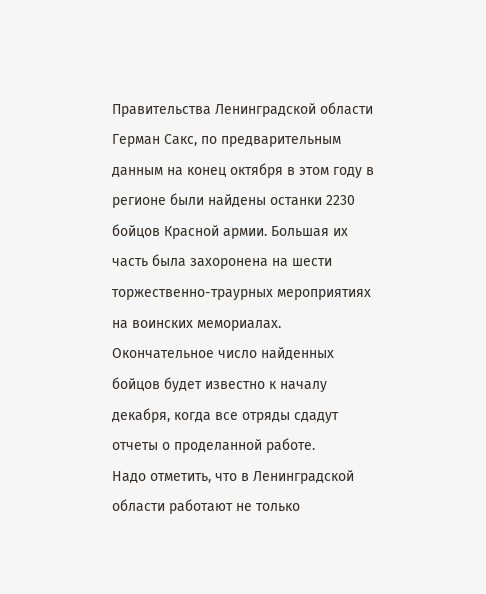Правительства Ленинградской области Герман Сакс, по предварительным данным на конец октября в этом году в регионе были найдены останки 2230 бойцов Красной армии. Большая их часть была захоронена на шести торжественно-траурных мероприятиях на воинских мемориалах. Окончательное число найденных бойцов будет известно к началу декабря, когда все отряды сдадут отчеты о проделанной работе.
Надо отметить, что в Ленинградской области работают не только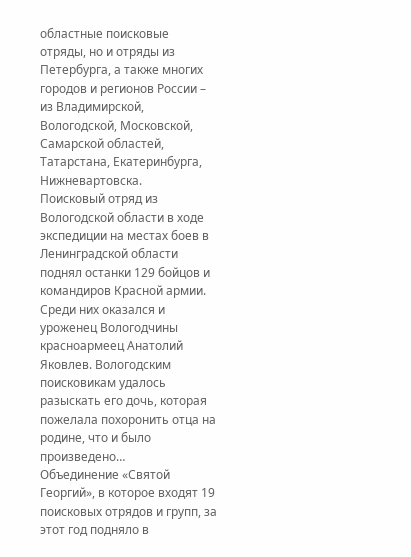областные поисковые отряды, но и отряды из Петербурга, а также многих городов и регионов России – из Владимирской, Вологодской, Московской, Самарской областей, Татарстана, Екатеринбурга, Нижневартовска.
Поисковый отряд из Вологодской области в ходе экспедиции на местах боев в Ленинградской области поднял останки 129 бойцов и командиров Красной армии. Среди них оказался и уроженец Вологодчины красноармеец Анатолий Яковлев. Вологодским поисковикам удалось разыскать его дочь, которая пожелала похоронить отца на родине, что и было произведено…
Объединение «Святой Георгий», в которое входят 19 поисковых отрядов и групп, за этот год подняло в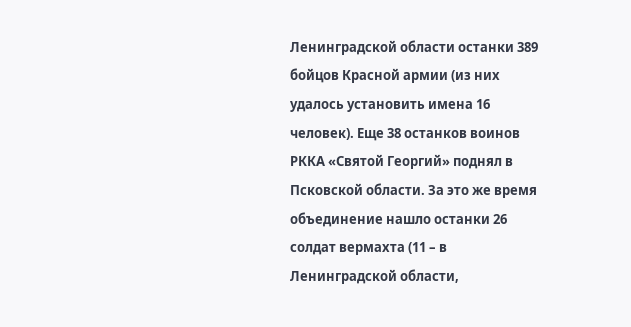Ленинградской области останки 389 бойцов Красной армии (из них удалось установить имена 16 человек). Еще 38 останков воинов РККА «Святой Георгий» поднял в Псковской области. За это же время объединение нашло останки 26 солдат вермахта (11 – в Ленинградской области,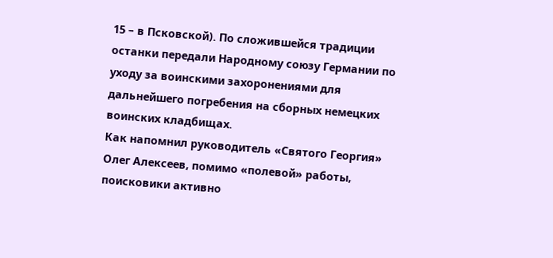15 – в Псковской). По сложившейся традиции останки передали Народному союзу Германии по уходу за воинскими захоронениями для дальнейшего погребения на сборных немецких воинских кладбищах.
Как напомнил руководитель «Святого Георгия» Олег Алексеев, помимо «полевой» работы, поисковики активно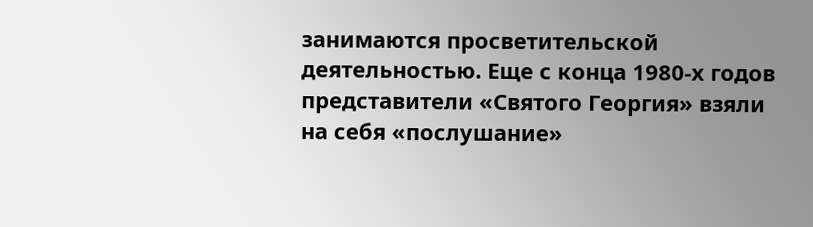занимаются просветительской деятельностью. Еще с конца 1980-х годов представители «Святого Георгия» взяли на себя «послушание»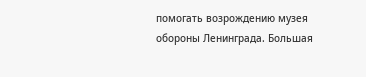помогать возрождению музея обороны Ленинграда. Большая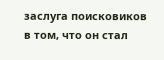заслуга поисковиков в том, что он стал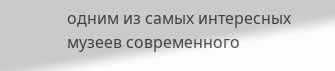одним из самых интересных музеев современного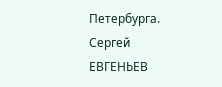Петербурга.
Сергей ЕВГЕНЬЕВ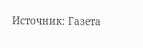Источник: Газета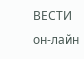ВЕСТИ он-лайн